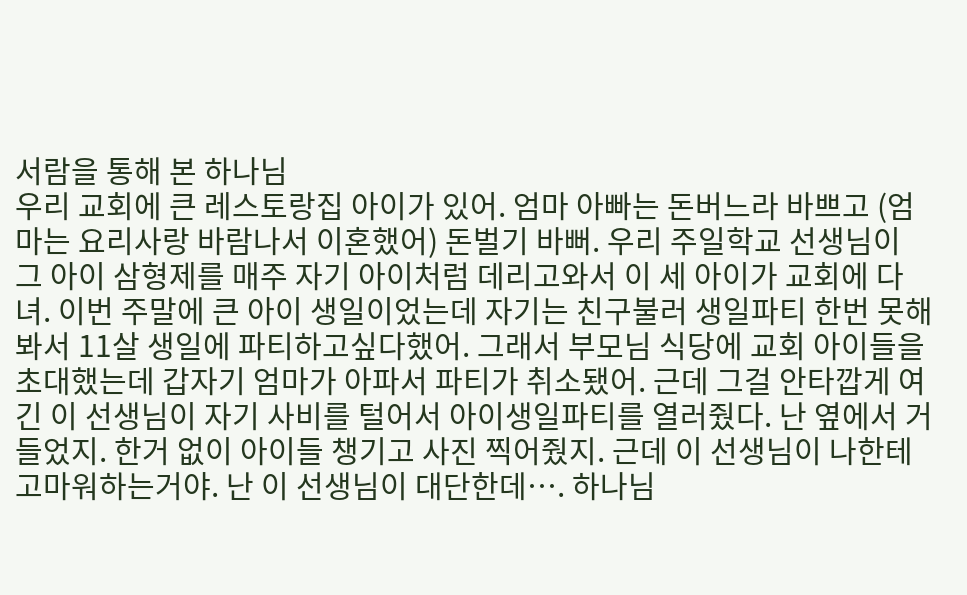서람을 통해 본 하나님
우리 교회에 큰 레스토랑집 아이가 있어. 엄마 아빠는 돈버느라 바쁘고 (엄마는 요리사랑 바람나서 이혼했어) 돈벌기 바뻐. 우리 주일학교 선생님이 그 아이 삼형제를 매주 자기 아이처럼 데리고와서 이 세 아이가 교회에 다녀. 이번 주말에 큰 아이 생일이었는데 자기는 친구불러 생일파티 한번 못해봐서 11살 생일에 파티하고싶다했어. 그래서 부모님 식당에 교회 아이들을 초대했는데 갑자기 엄마가 아파서 파티가 취소됐어. 근데 그걸 안타깝게 여긴 이 선생님이 자기 사비를 털어서 아이생일파티를 열러줬다. 난 옆에서 거들었지. 한거 없이 아이들 챙기고 사진 찍어줬지. 근데 이 선생님이 나한테 고마워하는거야. 난 이 선생님이 대단한데…. 하나님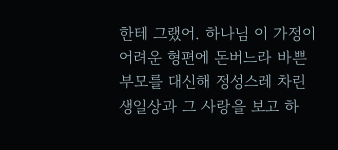한테 그랬어. 하나님 이 가정이 어려운 형편에 돈버느라 바쁜 부모를 대신해 정성스레 차린 생일상과 그 사랑을 보고 하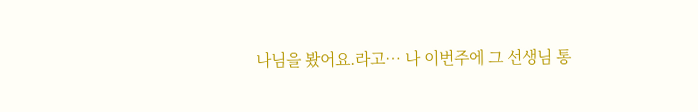나님을 봤어요.라고… 나 이번주에 그 선생님 통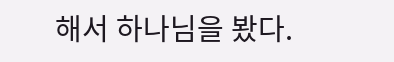해서 하나님을 봤다.